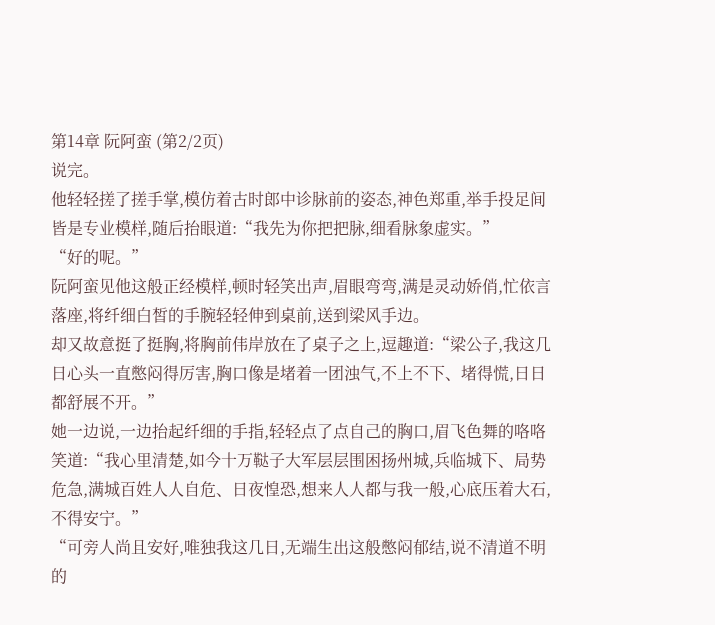第14章 阮阿蛮 (第2/2页)
说完。
他轻轻搓了搓手掌,模仿着古时郎中诊脉前的姿态,神色郑重,举手投足间皆是专业模样,随后抬眼道:“我先为你把把脉,细看脉象虚实。”
“好的呢。”
阮阿蛮见他这般正经模样,顿时轻笑出声,眉眼弯弯,满是灵动娇俏,忙依言落座,将纤细白皙的手腕轻轻伸到桌前,送到梁风手边。
却又故意挺了挺胸,将胸前伟岸放在了桌子之上,逗趣道:“梁公子,我这几日心头一直憋闷得厉害,胸口像是堵着一团浊气,不上不下、堵得慌,日日都舒展不开。”
她一边说,一边抬起纤细的手指,轻轻点了点自己的胸口,眉飞色舞的咯咯笑道:“我心里清楚,如今十万鞑子大军层层围困扬州城,兵临城下、局势危急,满城百姓人人自危、日夜惶恐,想来人人都与我一般,心底压着大石,不得安宁。”
“可旁人尚且安好,唯独我这几日,无端生出这般憋闷郁结,说不清道不明的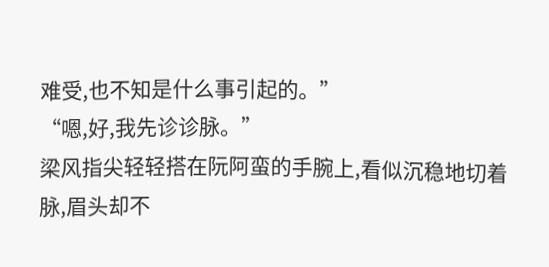难受,也不知是什么事引起的。”
“嗯,好,我先诊诊脉。”
梁风指尖轻轻搭在阮阿蛮的手腕上,看似沉稳地切着脉,眉头却不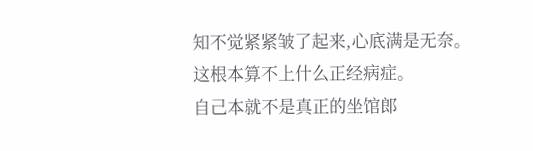知不觉紧紧皱了起来,心底满是无奈。
这根本算不上什么正经病症。
自己本就不是真正的坐馆郎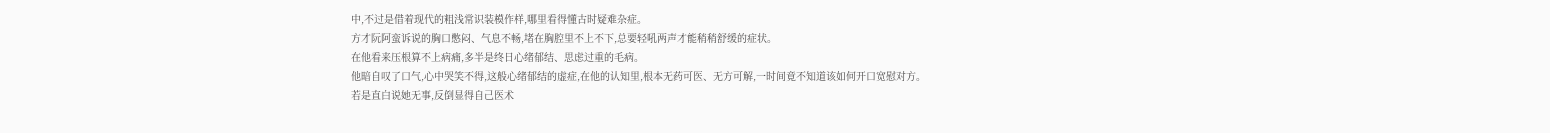中,不过是借着现代的粗浅常识装模作样,哪里看得懂古时疑难杂症。
方才阮阿蛮诉说的胸口憋闷、气息不畅,堵在胸腔里不上不下,总要轻吼两声才能稍稍舒缓的症状。
在他看来压根算不上病痛,多半是终日心绪郁结、思虑过重的毛病。
他暗自叹了口气,心中哭笑不得,这般心绪郁结的虚症,在他的认知里,根本无药可医、无方可解,一时间竟不知道该如何开口宽慰对方。
若是直白说她无事,反倒显得自己医术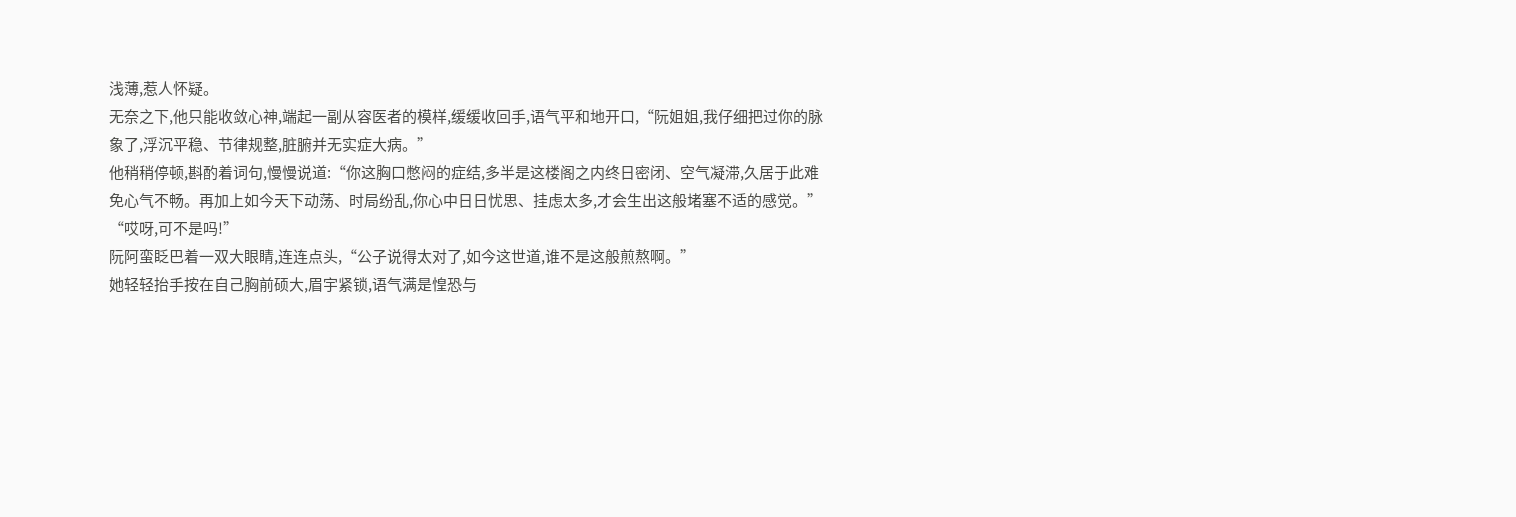浅薄,惹人怀疑。
无奈之下,他只能收敛心神,端起一副从容医者的模样,缓缓收回手,语气平和地开口,“阮姐姐,我仔细把过你的脉象了,浮沉平稳、节律规整,脏腑并无实症大病。”
他稍稍停顿,斟酌着词句,慢慢说道:“你这胸口憋闷的症结,多半是这楼阁之内终日密闭、空气凝滞,久居于此难免心气不畅。再加上如今天下动荡、时局纷乱,你心中日日忧思、挂虑太多,才会生出这般堵塞不适的感觉。”
“哎呀,可不是吗!”
阮阿蛮眨巴着一双大眼睛,连连点头,“公子说得太对了,如今这世道,谁不是这般煎熬啊。”
她轻轻抬手按在自己胸前硕大,眉宇紧锁,语气满是惶恐与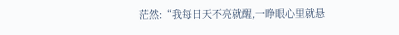茫然:“我每日天不亮就醒,一睁眼心里就悬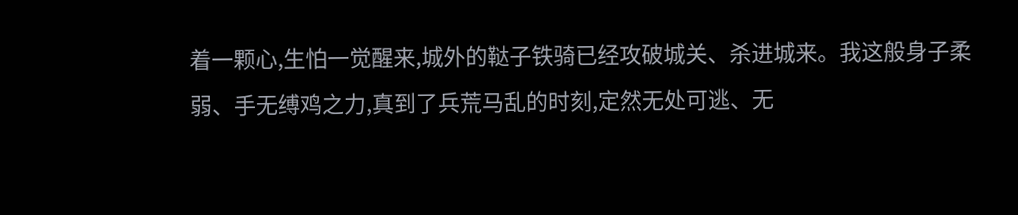着一颗心,生怕一觉醒来,城外的鞑子铁骑已经攻破城关、杀进城来。我这般身子柔弱、手无缚鸡之力,真到了兵荒马乱的时刻,定然无处可逃、无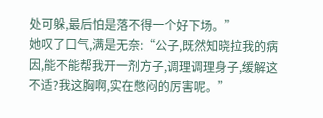处可躲,最后怕是落不得一个好下场。”
她叹了口气,满是无奈:“公子,既然知晓拉我的病因,能不能帮我开一剂方子,调理调理身子,缓解这不适?我这胸啊,实在憋闷的厉害呢。”